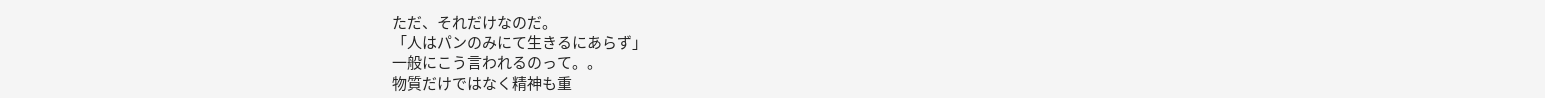ただ、それだけなのだ。
「人はパンのみにて生きるにあらず」
一般にこう言われるのって。。
物質だけではなく精神も重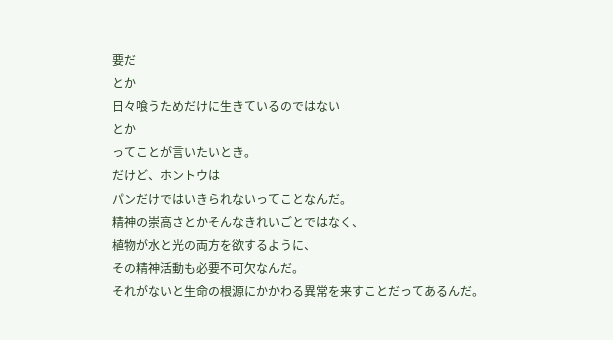要だ
とか
日々喰うためだけに生きているのではない
とか
ってことが言いたいとき。
だけど、ホントウは
パンだけではいきられないってことなんだ。
精神の崇高さとかそんなきれいごとではなく、
植物が水と光の両方を欲するように、
その精神活動も必要不可欠なんだ。
それがないと生命の根源にかかわる異常を来すことだってあるんだ。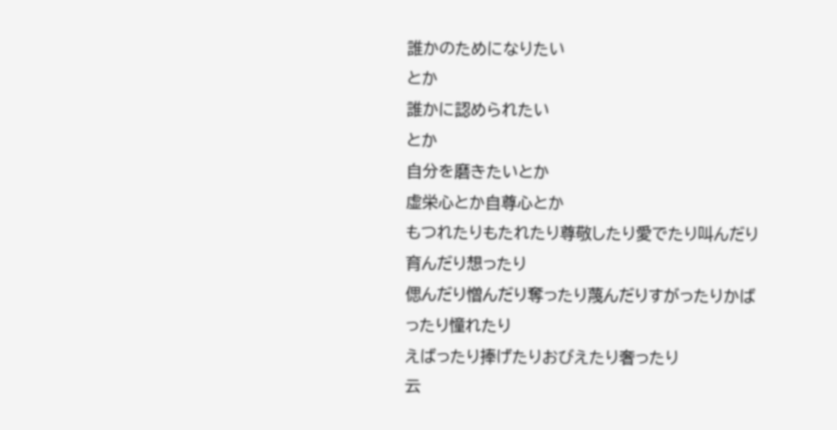誰かのためになりたい
とか
誰かに認められたい
とか
自分を磨きたいとか
虚栄心とか自尊心とか
もつれたりもたれたり尊敬したり愛でたり叫んだり育んだり想ったり
偲んだり憎んだり奪ったり蔑んだりすがったりかばったり憧れたり
えばったり捧げたりおびえたり奢ったり
云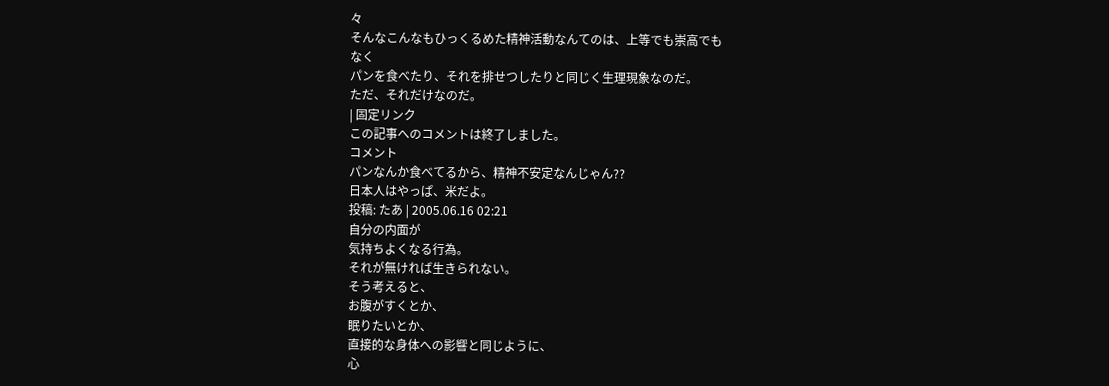々
そんなこんなもひっくるめた精神活動なんてのは、上等でも崇高でも
なく
パンを食べたり、それを排せつしたりと同じく生理現象なのだ。
ただ、それだけなのだ。
| 固定リンク
この記事へのコメントは終了しました。
コメント
パンなんか食べてるから、精神不安定なんじゃん??
日本人はやっぱ、米だよ。
投稿: たあ | 2005.06.16 02:21
自分の内面が
気持ちよくなる行為。
それが無ければ生きられない。
そう考えると、
お腹がすくとか、
眠りたいとか、
直接的な身体への影響と同じように、
心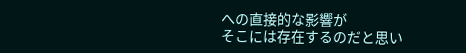への直接的な影響が
そこには存在するのだと思い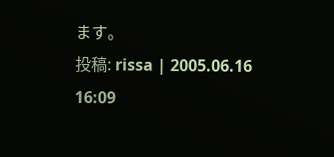ます。
投稿: rissa | 2005.06.16 16:09